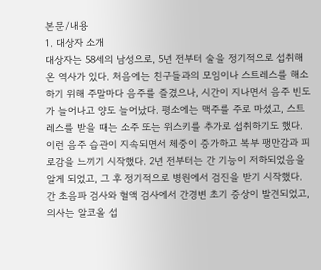본문/내용
1. 대상자 소개
대상자는 58세의 남성으로, 5년 전부터 술을 정기적으로 섭취해온 역사가 있다. 처음에는 친구들과의 모임이나 스트레스를 해소하기 위해 주말마다 음주를 즐겼으나, 시간이 지나면서 음주 빈도가 늘어나고 양도 늘어났다. 평소에는 맥주를 주로 마셨고, 스트레스를 받을 때는 소주 또는 위스키를 추가로 섭취하기도 했다. 이런 음주 습관이 지속되면서 체중이 증가하고 복부 팽만감과 피로감을 느끼기 시작했다. 2년 전부터는 간 기능이 저하되었음을 알게 되었고, 그 후 정기적으로 병원에서 검진을 받기 시작했다. 간 초음파 검사와 혈액 검사에서 간경변 초기 증상이 발견되었고, 의사는 알코올 섭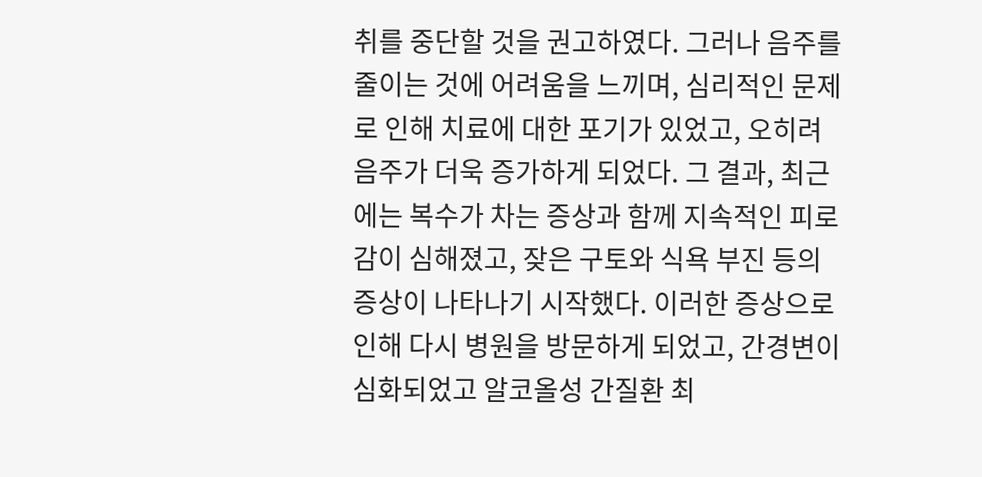취를 중단할 것을 권고하였다. 그러나 음주를 줄이는 것에 어려움을 느끼며, 심리적인 문제로 인해 치료에 대한 포기가 있었고, 오히려 음주가 더욱 증가하게 되었다. 그 결과, 최근에는 복수가 차는 증상과 함께 지속적인 피로감이 심해졌고, 잦은 구토와 식욕 부진 등의 증상이 나타나기 시작했다. 이러한 증상으로 인해 다시 병원을 방문하게 되었고, 간경변이 심화되었고 알코올성 간질환 최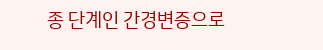종 단계인 간경변증으로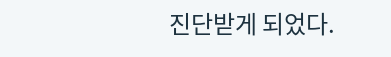진단받게 되었다.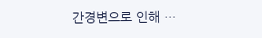간경변으로 인해 …